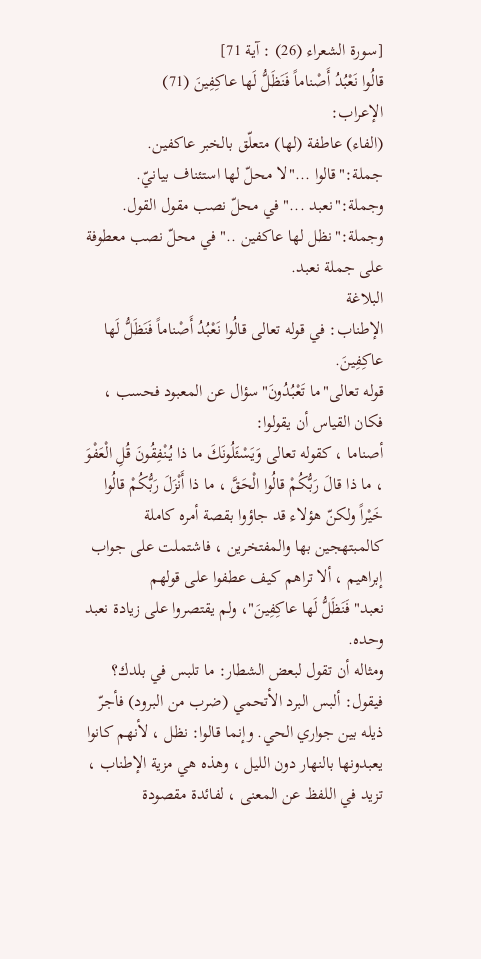[سورة الشعراء (26) : آية 71]
قالُوا نَعْبُدُ أَصْناماً فَنَظَلُّ لَها عاكِفِينَ (71)
الإعراب:
(الفاء) عاطفة (لها) متعلّق بالخبر عاكفين.
جملة:"قالوا ..."لا محلّ لها استئناف بيانيّ.
وجملة:"نعبد ..."في محلّ نصب مقول القول.
وجملة:"نظل لها عاكفين .."في محلّ نصب معطوفة على جملة نعبد.
البلاغة
الإطناب: في قوله تعالى قالُوا نَعْبُدُ أَصْناماً فَنَظَلُّ لَها عاكِفِينَ.
قوله تعالى"ما تَعْبُدُونَ"سؤال عن المعبود فحسب ، فكان القياس أن يقولوا:
أصناما ، كقوله تعالى وَيَسْئَلُونَكَ ما ذا يُنْفِقُونَ قُلِ الْعَفْوَ ، ما ذا قالَ رَبُّكُمْ قالُوا الْحَقَّ ، ما ذا أَنْزَلَ رَبُّكُمْ قالُوا خَيْراً ولكنّ هؤلاء قد جاؤوا بقصة أمره كاملة كالمبتهجين بها والمفتخرين ، فاشتملت على جواب إبراهيم ، ألا تراهم كيف عطفوا على قولهم نعبد"فَنَظَلُّ لَها عاكِفِينَ"، ولم يقتصروا على زيادة نعبد وحده.
ومثاله أن تقول لبعض الشطار: ما تلبس في بلدك؟ فيقول: ألبس البرد الأتحمي (ضرب من البرود) فأجرّ ذيله بين جواري الحي. وإنما قالوا: نظل ، لأنهم كانوا يعبدونها بالنهار دون الليل ، وهذه هي مزية الإطناب ، تزيد في اللفظ عن المعنى ، لفائدة مقصودة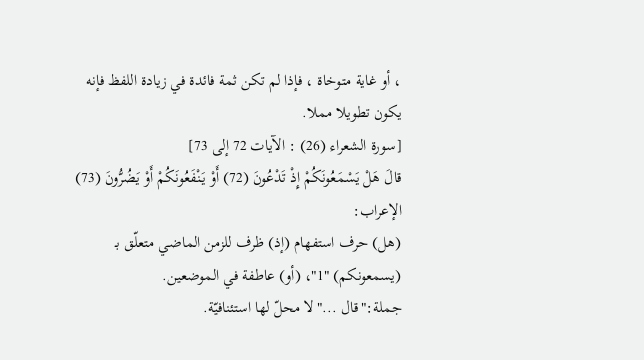، أو غاية متوخاة ، فإذا لم تكن ثمة فائدة في زيادة اللفظ فإنه يكون تطويلا مملا.
[سورة الشعراء (26) : الآيات 72 إلى 73]
قالَ هَلْ يَسْمَعُونَكُمْ إِذْ تَدْعُونَ (72) أَوْ يَنْفَعُونَكُمْ أَوْ يَضُرُّونَ (73)
الإعراب:
(هل) حرف استفهام (إذ) ظرف للزمن الماضي متعلّق بـ (يسمعونكم) "1"، (أو) عاطفة في الموضعين.
جملة:"قال ..."لا محلّ لها استئنافيّة.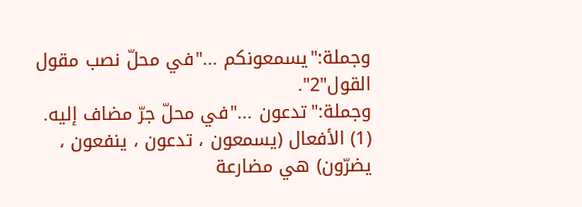وجملة:"يسمعونكم ..."في محلّ نصب مقول القول"2".
وجملة:"تدعون ..."في محلّ جرّ مضاف إليه.
(1) الأفعال (يسمعون ، تدعون ، ينفعون ، يضرّون) هي مضارعة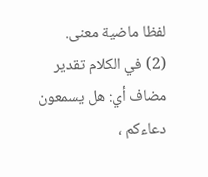لفظا ماضية معنى.
(2) في الكلام تقدير مضاف أي: هل يسمعون دعاءكم ،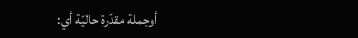أوجملة مقدّرة حاليّة أي: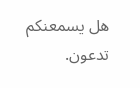هل يسمعنكم تدعون.